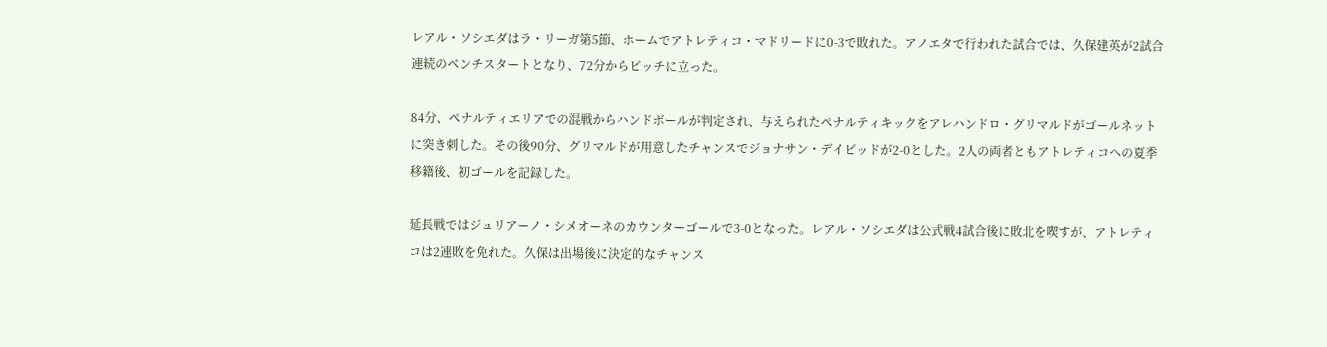レアル・ソシエダはラ・リーガ第5節、ホームでアトレティコ・マドリードに0-3で敗れた。アノエタで行われた試合では、久保建英が2試合連続のベンチスタートとなり、72分からピッチに立った。

84分、ペナルティエリアでの混戦からハンドボールが判定され、与えられたペナルティキックをアレハンドロ・グリマルドがゴールネットに突き刺した。その後90分、グリマルドが用意したチャンスでジョナサン・デイビッドが2-0とした。2人の両者ともアトレティコへの夏季移籍後、初ゴールを記録した。

延長戦ではジュリアーノ・シメオーネのカウンターゴールで3-0となった。レアル・ソシエダは公式戦4試合後に敗北を喫すが、アトレティコは2連敗を免れた。久保は出場後に決定的なチャンス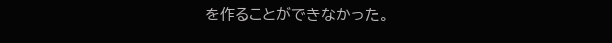を作ることができなかった。